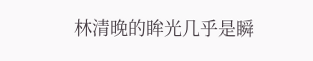林清晚的眸光几乎是瞬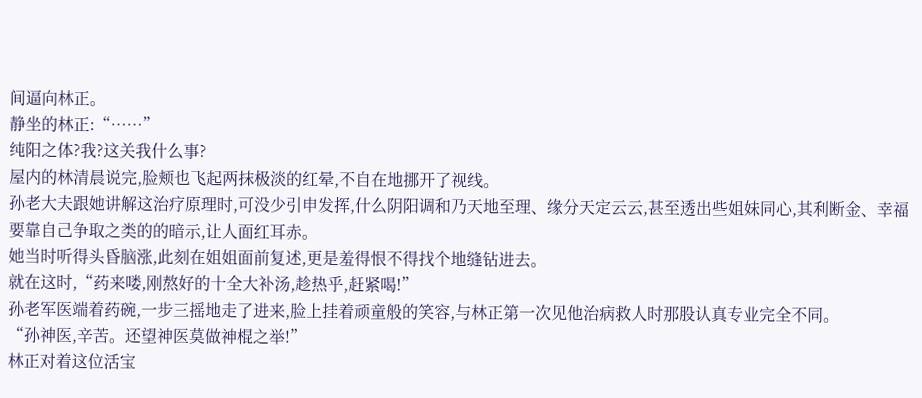间逼向林正。
静坐的林正:“……”
纯阳之体?我?这关我什么事?
屋内的林清晨说完,脸颊也飞起两抹极淡的红晕,不自在地挪开了视线。
孙老大夫跟她讲解这治疗原理时,可没少引申发挥,什么阴阳调和乃天地至理、缘分天定云云,甚至透出些姐妹同心,其利断金、幸福要靠自己争取之类的的暗示,让人面红耳赤。
她当时听得头昏脑涨,此刻在姐姐面前复述,更是羞得恨不得找个地缝钻进去。
就在这时,“药来喽,刚熬好的十全大补汤,趁热乎,赶紧喝!”
孙老军医端着药碗,一步三摇地走了进来,脸上挂着顽童般的笑容,与林正第一次见他治病救人时那股认真专业完全不同。
“孙神医,辛苦。还望神医莫做神棍之举!”
林正对着这位活宝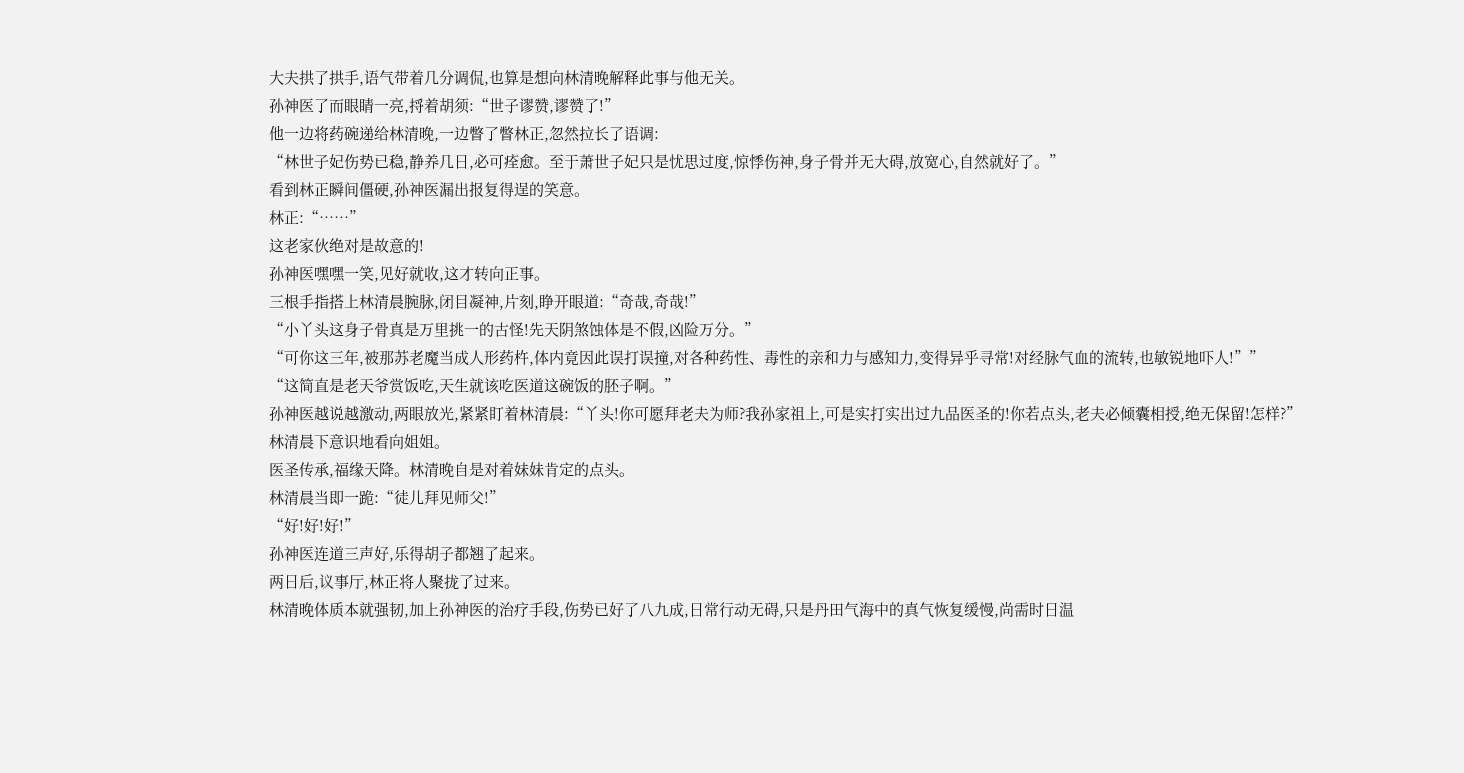大夫拱了拱手,语气带着几分调侃,也算是想向林清晚解释此事与他无关。
孙神医了而眼睛一亮,捋着胡须:“世子谬赞,谬赞了!”
他一边将药碗递给林清晚,一边瞥了瞥林正,忽然拉长了语调:
“林世子妃伤势已稳,静养几日,必可痊愈。至于萧世子妃只是忧思过度,惊悸伤神,身子骨并无大碍,放宽心,自然就好了。”
看到林正瞬间僵硬,孙神医漏出报复得逞的笑意。
林正:“……”
这老家伙绝对是故意的!
孙神医嘿嘿一笑,见好就收,这才转向正事。
三根手指搭上林清晨腕脉,闭目凝神,片刻,睁开眼道:“奇哉,奇哉!”
“小丫头这身子骨真是万里挑一的古怪!先天阴煞蚀体是不假,凶险万分。”
“可你这三年,被那苏老魔当成人形药杵,体内竟因此误打误撞,对各种药性、毒性的亲和力与感知力,变得异乎寻常!对经脉气血的流转,也敏锐地吓人!””
“这简直是老天爷赏饭吃,天生就该吃医道这碗饭的胚子啊。”
孙神医越说越激动,两眼放光,紧紧盯着林清晨:“丫头!你可愿拜老夫为师?我孙家祖上,可是实打实出过九品医圣的!你若点头,老夫必倾囊相授,绝无保留!怎样?”
林清晨下意识地看向姐姐。
医圣传承,福缘天降。林清晚自是对着妹妹肯定的点头。
林清晨当即一跪:“徒儿拜见师父!”
“好!好!好!”
孙神医连道三声好,乐得胡子都翘了起来。
两日后,议事厅,林正将人聚拢了过来。
林清晚体质本就强韧,加上孙神医的治疗手段,伤势已好了八九成,日常行动无碍,只是丹田气海中的真气恢复缓慢,尚需时日温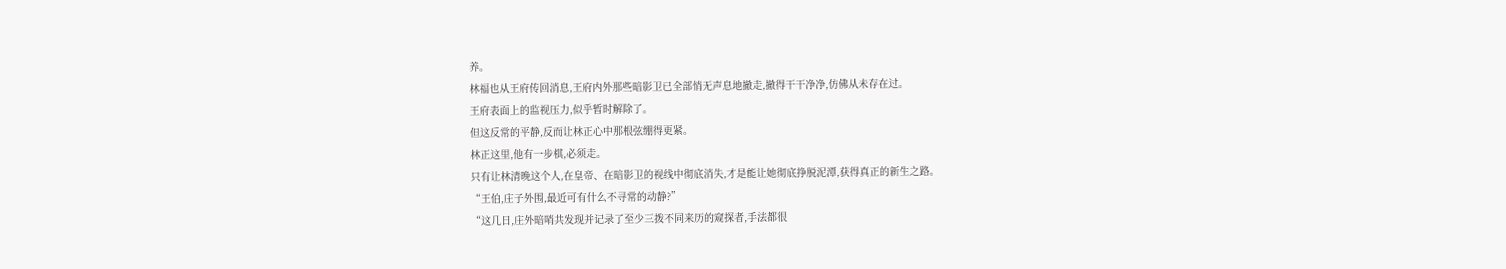养。
林福也从王府传回消息,王府内外那些暗影卫已全部悄无声息地撤走,撤得干干净净,仿佛从未存在过。
王府表面上的监视压力,似乎暂时解除了。
但这反常的平静,反而让林正心中那根弦绷得更紧。
林正这里,他有一步棋,必须走。
只有让林清晚这个人,在皇帝、在暗影卫的视线中彻底消失,才是能让她彻底挣脱泥潭,获得真正的新生之路。
“王伯,庄子外围,最近可有什么不寻常的动静?”
“这几日,庄外暗哨共发现并记录了至少三拨不同来历的窥探者,手法都很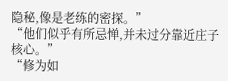隐秘,像是老练的密探。”
“他们似乎有所忌惮,并未过分靠近庄子核心。”
“修为如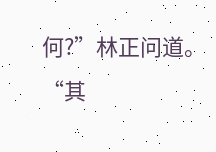何?”林正问道。
“其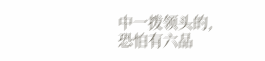中一拨领头的,恐怕有六品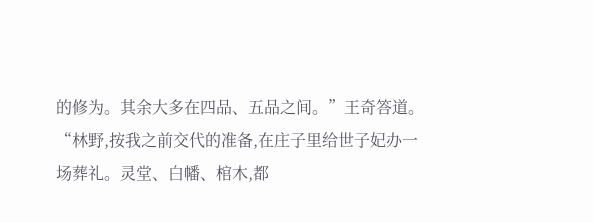的修为。其余大多在四品、五品之间。”王奇答道。
“林野,按我之前交代的准备,在庄子里给世子妃办一场葬礼。灵堂、白幡、棺木,都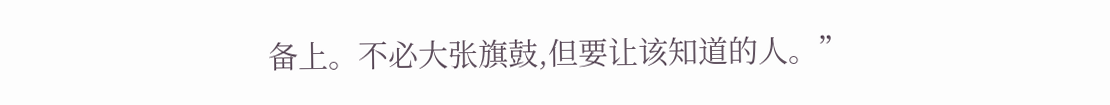备上。不必大张旗鼓,但要让该知道的人。”